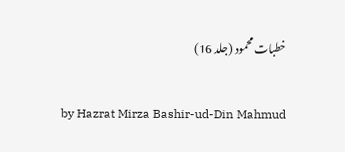خطبات محمود (جلد 16)

by Hazrat Mirza Bashir-ud-Din Mahmud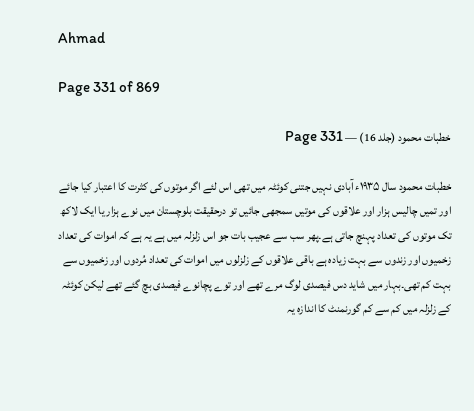Ahmad

Page 331 of 869

خطبات محمود (جلد 16) — Page 331

خطبات محمود سال ۱۹۳۵ء آبادی نہیں جتنی کوئٹہ میں تھی اس لئے اگر موتوں کی کثرت کا اعتبار کیا جائے اور تمیں چالیس ہزار اور علاقوں کی موتیں سمجھی جائیں تو درحقیقت بلوچستان میں نوے ہزار یا ایک لاکھ تک موتوں کی تعداد پہنچ جاتی ہے۔پھر سب سے عجیب بات جو اس زلزلہ میں ہے یہ ہے کہ اموات کی تعداد زخمیوں اور زندوں سے بہت زیادہ ہے باقی علاقوں کے زلزلوں میں اموات کی تعداد مُردوں اور زخمیوں سے بہت کم تھی۔بہار میں شاید دس فیصدی لوگ مرے تھے اور توے پچانوے فیصدی بچ گئے تھے لیکن کوئٹہ کے زلزلہ میں کم سے کم گورنمنٹ کا اندازہ یہ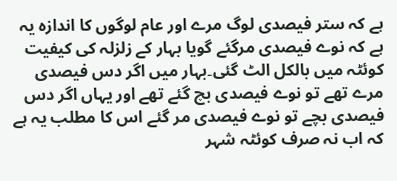ہے کہ ستر فیصدی لوگ مرے اور عام لوگوں کا اندازہ یہ ہے کہ نوے فیصدی مرگئے گویا بہار کے زلزلہ کی کیفیت کوئٹہ میں بالکل الٹ گئی۔بہار میں اگر دس فیصدی مرے تھے تو نوے فیصدی بچ گئے تھے اور یہاں اگر دس فیصدی بچے تو نوے فیصدی مر گئے اس کا مطلب یہ ہے کہ اب نہ صرف کوئٹہ شہر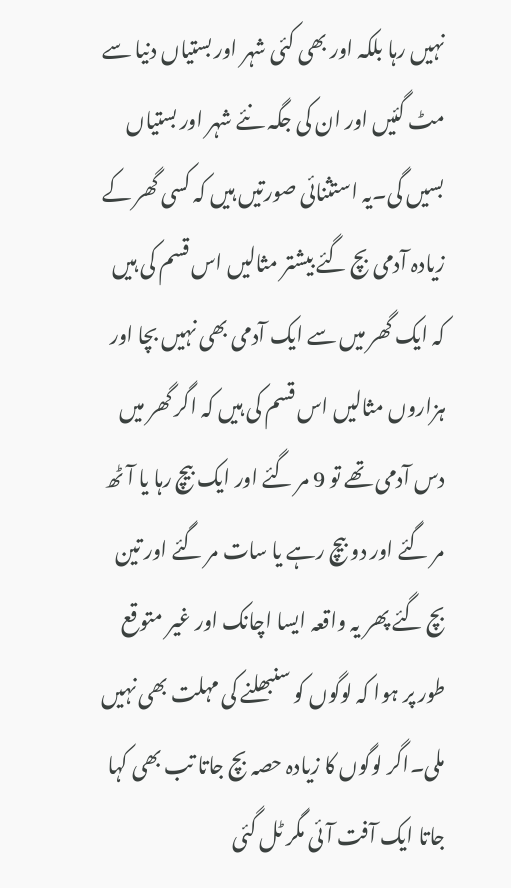نہیں رہا بلکہ اور بھی کئی شہر اور بستیاں دنیا سے مٹ گئیں اور ان کی جگہ نئے شہر اور بستیاں بسیں گی۔یہ استثنائی صورتیں ہیں کہ کسی گھر کے زیادہ آدمی بچ گئے بیشتر مثالیں اس قسم کی ہیں کہ ایک گھر میں سے ایک آدمی بھی نہیں بچا اور ہزاروں مثالیں اس قسم کی ہیں کہ اگر گھر میں دس آدمی تھے تو 9 مر گئے اور ایک بیچ رہا یا آٹھ مر گئے اور دو بیچ رہے یا سات مر گئے اور تین بچ گئے پھر یہ واقعہ ایسا اچانک اور غیر متوقع طور پر ہوا کہ لوگوں کو سنبھلنے کی مہلت بھی نہیں ملی۔اگر لوگوں کا زیادہ حصہ بچ جاتا تب بھی کہا جاتا ایک آفت آئی مگر ٹل گئی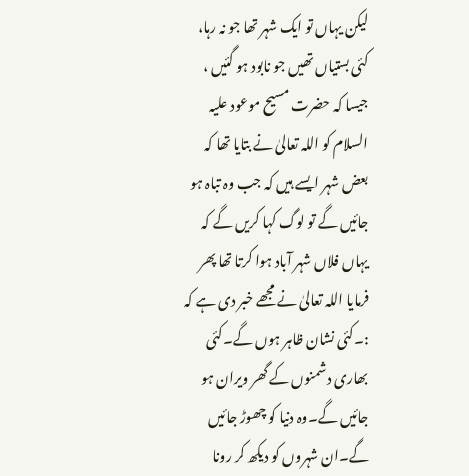لیکن یہاں تو ایک شہر تھا جو نہ رہا، کئی بستیاں تھیں جو نابود ہو گئیں ، جیسا کہ حضرت مسیح موعود علیہ السلام کو اللہ تعالیٰ نے بتایا تھا کہ بعض شہر ایسے ہیں کہ جب وہ تباہ ہو جائیں گے تو لوگ کہا کریں گے کہ یہاں فلاں شہر آباد ہوا کرتا تھا پھر فرمایا اللہ تعالیٰ نے مجھے خبر دی ہے کہ :۔کئی نشان ظاہر ہوں گے۔کئی بھاری دشمنوں کے گھر ویران ہو جائیں گے۔وہ دنیا کو چھوڑ جائیں گے۔ان شہروں کو دیکھ کر رونا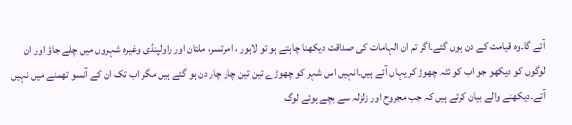آئے گا۔وہ قیامت کے دن ہوں گئے۔اگر تم ان الہامات کی صداقت دیکھنا چاہتے ہو تو لاہور ، امرتسر، ملتان اور راولپنڈی وغیرہ شہروں میں چلے جاؤ اور ان لوگوں کو دیکھو جو اب کو ئٹہ چھوڑ کر یہاں آئے ہیں۔انہیں اس شہر کو چھوڑے تین تین چار چار دن ہو گئے ہیں مگر اب تک ان کے آنسو تھمنے میں نہیں آتے۔دیکھنے والے بیان کرتے ہیں کہ جب مجروح اور زلزلہ سے بچے ہوئے لوگ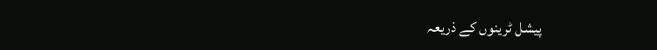پیشل ٹرینوں کے ذریعہ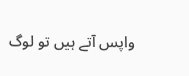واپس آتے ہیں تو لوگ